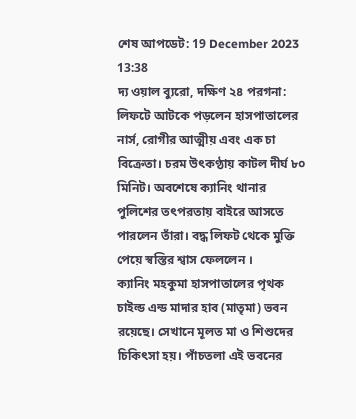শেষ আপডেট: 19 December 2023 13:38
দ্য ওয়াল ব্যুরো, দক্ষিণ ২৪ পরগনা: লিফটে আটকে পড়লেন হাসপাতালের নার্স, রোগীর আত্মীয় এবং এক চা বিক্রেতা। চরম উৎকণ্ঠায় কাটল দীর্ঘ ৮০ মিনিট। অবশেষে ক্যানিং থানার পুলিশের তৎপরতায় বাইরে আসতে পারলেন তাঁরা। বদ্ধ লিফট থেকে মুক্তি পেয়ে স্বস্তির শ্বাস ফেললেন ।
ক্যানিং মহকুমা হাসপাতালের পৃথক চাইল্ড এন্ড মাদার হাব (মাতৃমা) ভবন রয়েছে। সেখানে মূলত মা ও শিশুদের চিকিৎসা হয়। পাঁচতলা এই ভবনের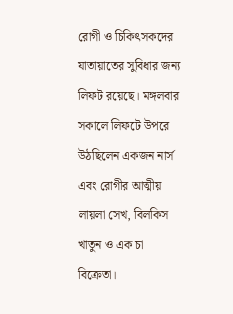রোগী ও চিকিৎসকদের যাতায়াতের সুবিধার জন্য লিফট রয়েছে। মঙ্গলবার সকালে লিফটে উপরে উঠছিলেন একজন নার্স এবং রোগীর আত্মীয় লায়লা সেখ, বিলকিস খাতুন ও এক চা বিক্রেতা।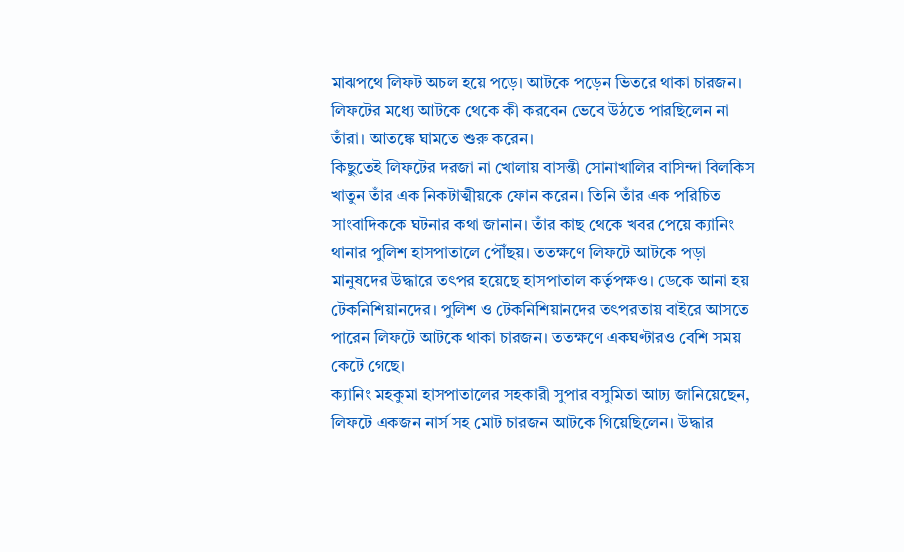মাঝপথে লিফট অচল হয়ে পড়ে। আটকে পড়েন ভিতরে থাকা চারজন। লিফটের মধ্যে আটকে থেকে কী করবেন ভেবে উঠতে পারছিলেন না তাঁরা। আতঙ্কে ঘামতে শুরু করেন।
কিছুতেই লিফটের দরজা না খোলায় বাসন্তী সোনাখালির বাসিন্দা বিলকিস খাতুন তাঁর এক নিকটাত্মীয়কে ফোন করেন। তিনি তাঁর এক পরিচিত সাংবাদিককে ঘটনার কথা জানান। তাঁর কাছ থেকে খবর পেয়ে ক্যানিং থানার পুলিশ হাসপাতালে পৌঁছয়। ততক্ষণে লিফটে আটকে পড়া মানুষদের উদ্ধারে তৎপর হয়েছে হাসপাতাল কর্তৃপক্ষও। ডেকে আনা হয় টেকনিশিয়ানদের। পুলিশ ও টেকনিশিয়ানদের তৎপরতায় বাইরে আসতে পারেন লিফটে আটকে থাকা চারজন। ততক্ষণে একঘণ্টারও বেশি সময় কেটে গেছে।
ক্যানিং মহকুমা হাসপাতালের সহকারী সুপার বসুমিতা আঢ্য জানিয়েছেন, লিফটে একজন নার্স সহ মোট চারজন আটকে গিয়েছিলেন। উদ্ধার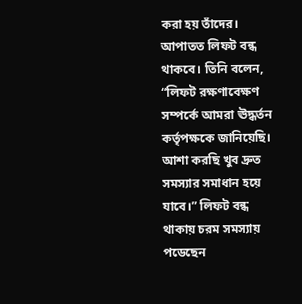করা হয় তাঁদের। আপাতত লিফট বন্ধ থাকবে। তিনি বলেন, “লিফট রক্ষণাবেক্ষণ সম্পর্কে আমরা ঊদ্ধর্তন কর্তৃপক্ষকে জানিয়েছি। আশা করছি খুব দ্রুত সমস্যার সমাধান হয়ে যাবে।” লিফট বন্ধ থাকায় চরম সমস্যায় পডেছেন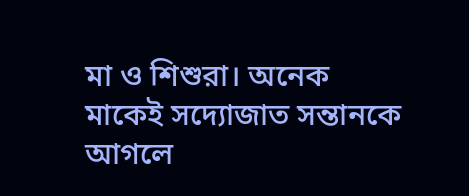মা ও শিশুরা। অনেক মাকেই সদ্যোজাত সন্তানকে আগলে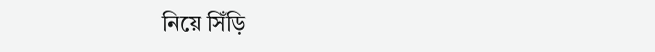নিয়ে সিঁড়ি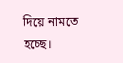দিয়ে নামতে হচ্ছে।